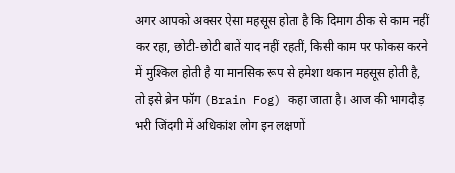अगर आपको अक्सर ऐसा महसूस होता है कि दिमाग ठीक से काम नहीं कर रहा, छोटी-छोटी बातें याद नहीं रहतीं, किसी काम पर फोकस करने में मुश्किल होती है या मानसिक रूप से हमेशा थकान महसूस होती है, तो इसे ब्रेन फॉग (Brain Fog) कहा जाता है। आज की भागदौड़ भरी जिंदगी में अधिकांश लोग इन लक्षणों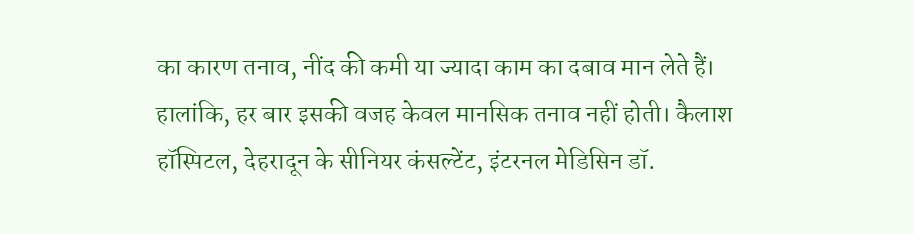का कारण तनाव, नींद की कमी या ज्यादा काम का दबाव मान लेते हैं। हालांकि, हर बार इसकी वजह केवल मानसिक तनाव नहीं होती। कैलाश हॉस्पिटल, देहरादून के सीनियर कंसल्टेंट, इंटरनल मेडिसिन डॉ.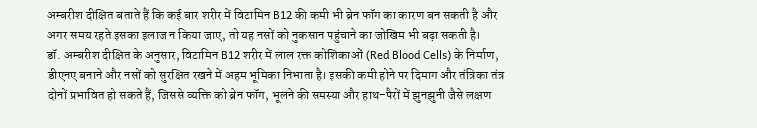अम्बरीश दीक्षित बताते हैं कि कई बार शरीर में विटामिन B12 की कमी भी ब्रेन फॉग का कारण बन सकती है और अगर समय रहते इसका इलाज न किया जाए, तो यह नसों को नुकसान पहुंचाने का जोखिम भी बढ़ा सकती है।
डॉ. अम्बरीश दीक्षित के अनुसार, विटामिन B12 शरीर में लाल रक्त कोशिकाओं (Red Blood Cells) के निर्माण, डीएनए बनाने और नसों को सुरक्षित रखने में अहम भूमिका निभाता है। इसकी कमी होने पर दिमाग और तंत्रिका तंत्र दोनों प्रभावित हो सकते हैं, जिससे व्यक्ति को ब्रेन फॉग, भूलने की समस्या और हाथ-पैरों में झुनझुनी जैसे लक्षण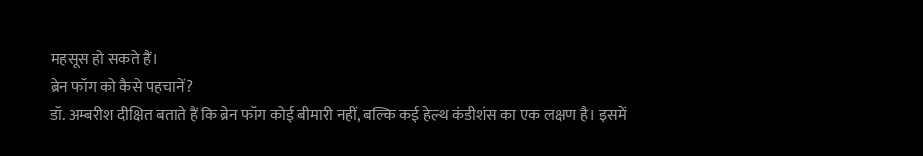महसूस हो सकते हैं।
ब्रेन फॉग को कैसे पहचानें?
डॉ. अम्बरीश दीक्षित बताते हैं कि ब्रेन फॉग कोई बीमारी नहीं, बल्कि कई हेल्थ कंडीशंस का एक लक्षण है। इसमें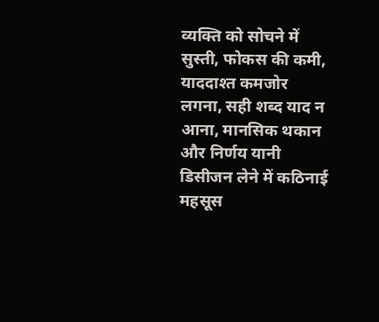व्यक्ति को सोचने में सुस्ती, फोकस की कमी, याददाश्त कमजोर लगना, सही शब्द याद न आना, मानसिक थकान और निर्णय यानी डिसीजन लेने में कठिनाई महसूस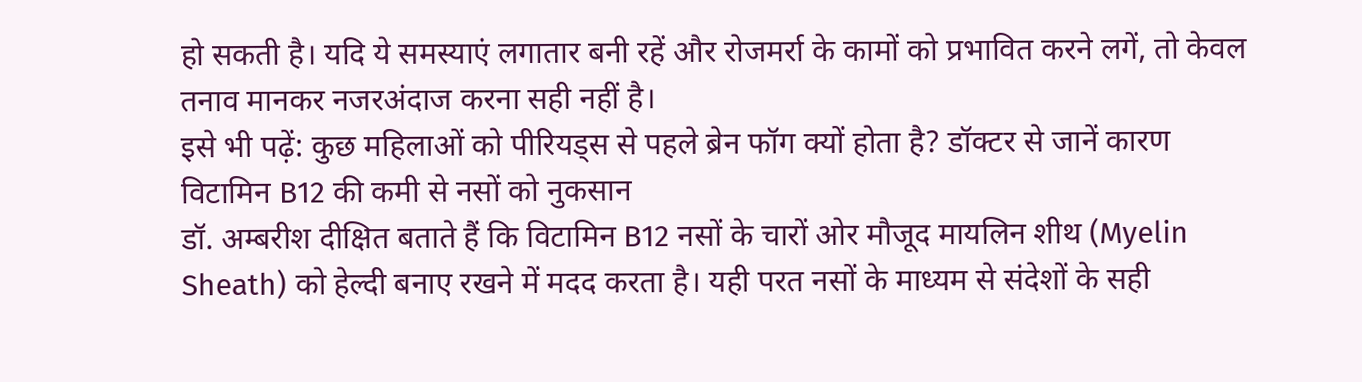हो सकती है। यदि ये समस्याएं लगातार बनी रहें और रोजमर्रा के कामों को प्रभावित करने लगें, तो केवल तनाव मानकर नजरअंदाज करना सही नहीं है।
इसे भी पढ़ें: कुछ महिलाओं को पीरियड्स से पहले ब्रेन फॉग क्यों होता है? डॉक्टर से जानें कारण
विटामिन B12 की कमी से नसों को नुकसान
डॉ. अम्बरीश दीक्षित बताते हैं कि विटामिन B12 नसों के चारों ओर मौजूद मायलिन शीथ (Myelin Sheath) को हेल्दी बनाए रखने में मदद करता है। यही परत नसों के माध्यम से संदेशों के सही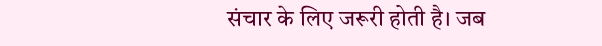संचार के लिए जरूरी होती है। जब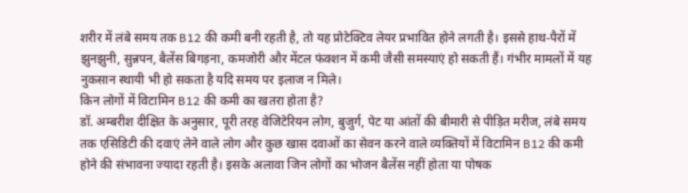शरीर में लंबे समय तक B12 की कमी बनी रहती है, तो यह प्रोटेक्टिव लेयर प्रभावित होने लगती है। इससे हाथ-पैरों में झुनझुनी, सुन्नपन, बैलेंस बिगड़ना, कमजोरी और मेंटल फंक्शन में कमी जैसी समस्याएं हो सकती हैं। गंभीर मामलों में यह नुकसान स्थायी भी हो सकता है यदि समय पर इलाज न मिले।
किन लोगों में विटामिन B12 की कमी का खतरा होता है?
डॉ. अम्बरीश दीक्षित के अनुसार, पूरी तरह वेजिटेरियन लोग, बुजुर्ग, पेट या आंतों की बीमारी से पीड़ित मरीज, लंबे समय तक एसिडिटी की दवाएं लेने वाले लोग और कुछ खास दवाओं का सेवन करने वाले व्यक्तियों में विटामिन B12 की कमी होने की संभावना ज्यादा रहती है। इसके अलावा जिन लोगों का भोजन बैलेंस नहीं होता या पोषक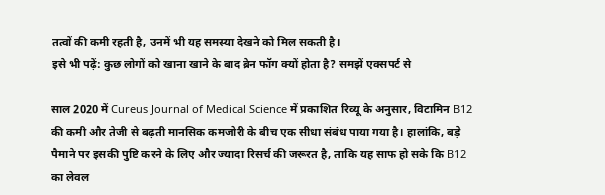तत्वों की कमी रहती है, उनमें भी यह समस्या देखने को मिल सकती है।
इसे भी पढ़ें: कुछ लोगों को खाना खाने के बाद ब्रेन फॉग क्यों होता है? समझें एक्सपर्ट से

साल 2020 में Cureus Journal of Medical Science में प्रकाशित रिव्यू के अनुसार, विटामिन B12 की कमी और तेजी से बढ़ती मानसिक कमजोरी के बीच एक सीधा संबंध पाया गया है। हालांकि, बड़े पैमाने पर इसकी पुष्टि करने के लिए और ज्यादा रिसर्च की जरूरत है, ताकि यह साफ हो सके कि B12 का लेवल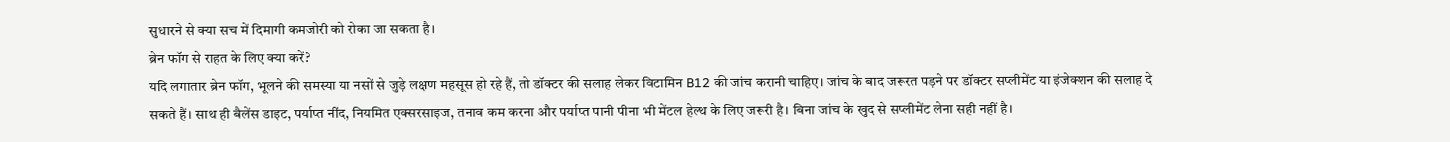सुधारने से क्या सच में दिमागी कमजोरी को रोका जा सकता है।
ब्रेन फॉग से राहत के लिए क्या करें?
यदि लगातार ब्रेन फॉग, भूलने की समस्या या नसों से जुड़े लक्षण महसूस हो रहे हैं, तो डॉक्टर की सलाह लेकर विटामिन B12 की जांच करानी चाहिए। जांच के बाद जरूरत पड़ने पर डॉक्टर सप्लीमेंट या इंजेक्शन की सलाह दे सकते हैं। साथ ही बैलेंस डाइट, पर्याप्त नींद, नियमित एक्सरसाइज, तनाव कम करना और पर्याप्त पानी पीना भी मेंटल हेल्थ के लिए जरूरी है। बिना जांच के खुद से सप्लीमेंट लेना सही नहीं है।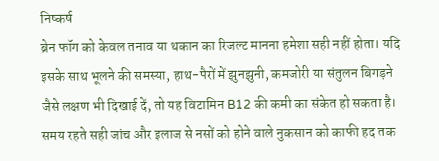निष्कर्ष
ब्रेन फॉग को केवल तनाव या थकान का रिजल्ट मानना हमेशा सही नहीं होता। यदि इसके साथ भूलने की समस्या, हाथ-पैरों में झुनझुनी, कमजोरी या संतुलन बिगड़ने जैसे लक्षण भी दिखाई दें, तो यह विटामिन B12 की कमी का संकेत हो सकता है। समय रहते सही जांच और इलाज से नसों को होने वाले नुकसान को काफी हद तक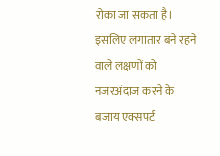रोका जा सकता है। इसलिए लगातार बने रहने वाले लक्षणों को नजरअंदाज करने के बजाय एक्सपर्ट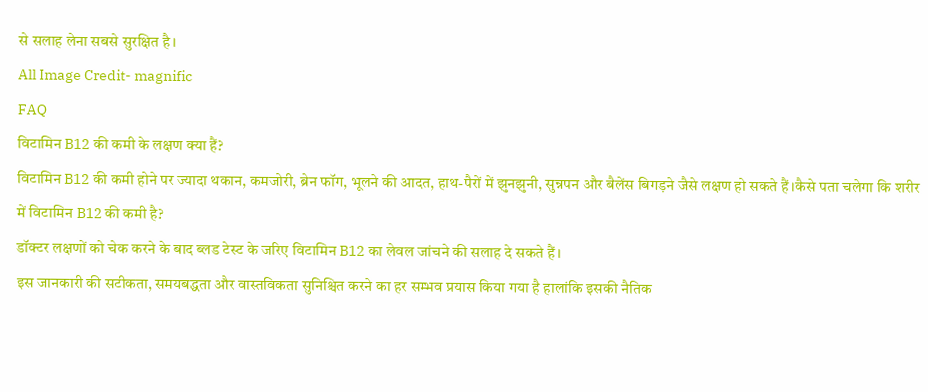से सलाह लेना सबसे सुरक्षित है।
All Image Credit- magnific
FAQ
विटामिन B12 की कमी के लक्षण क्या हैं?
विटामिन B12 की कमी होने पर ज्यादा थकान, कमजोरी, ब्रेन फॉग, भूलने की आदत, हाथ-पैरों में झुनझुनी, सुन्नपन और बैलेंस बिगड़ने जैसे लक्षण हो सकते हैं।कैसे पता चलेगा कि शरीर में विटामिन B12 की कमी है?
डॉक्टर लक्षणों को चेक करने के बाद ब्लड टेस्ट के जरिए विटामिन B12 का लेवल जांचने की सलाह दे सकते हैं।
इस जानकारी की सटीकता, समयबद्धता और वास्तविकता सुनिश्चित करने का हर सम्भव प्रयास किया गया है हालांकि इसकी नैतिक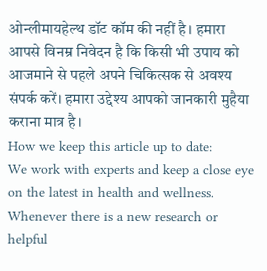ओन्लीमायहेल्थ डॉट कॉम की नहीं है। हमारा आपसे विनम्र निवेदन है कि किसी भी उपाय को आजमाने से पहले अपने चिकित्सक से अवश्य संपर्क करें। हमारा उद्देश्य आपको जानकारी मुहैया कराना मात्र है।
How we keep this article up to date:
We work with experts and keep a close eye on the latest in health and wellness. Whenever there is a new research or helpful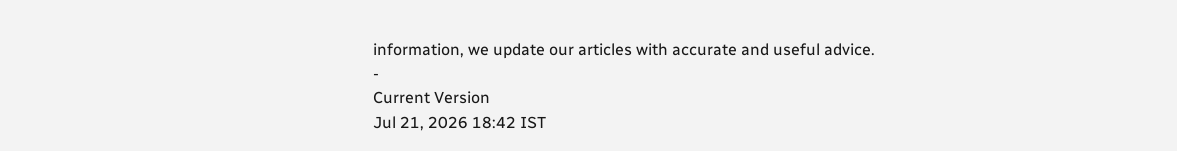information, we update our articles with accurate and useful advice.
-
Current Version
Jul 21, 2026 18:42 IST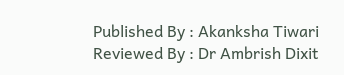Published By : Akanksha Tiwari
Reviewed By : Dr Ambrish Dixit